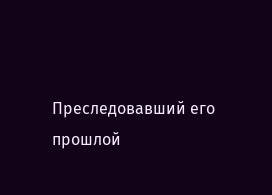Преследовавший его прошлой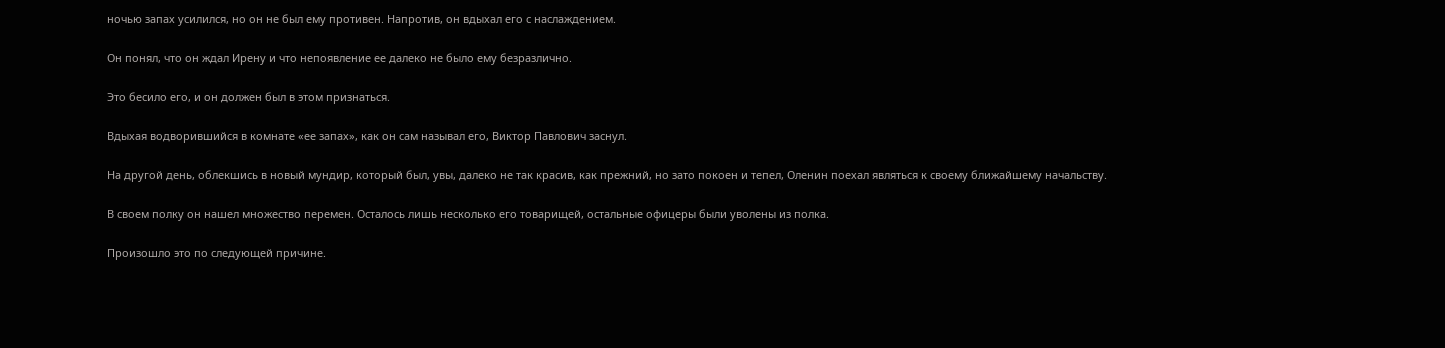ночью запах усилился, но он не был ему противен. Напротив, он вдыхал его с наслаждением.

Он понял, что он ждал Ирену и что непоявление ее далеко не было ему безразлично.

Это бесило его, и он должен был в этом признаться.

Вдыхая водворившийся в комнате «ее запах», как он сам называл его, Виктор Павлович заснул.

На другой день, облекшись в новый мундир, который был, увы, далеко не так красив, как прежний, но зато покоен и тепел, Оленин поехал являться к своему ближайшему начальству.

В своем полку он нашел множество перемен. Осталось лишь несколько его товарищей, остальные офицеры были уволены из полка.

Произошло это по следующей причине.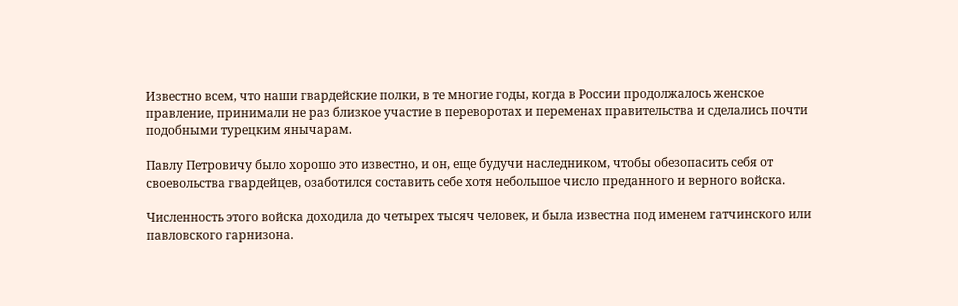Известно всем, что наши гвардейские полки, в те многие годы, когда в России продолжалось женское правление, принимали не раз близкое участие в переворотах и переменах правительства и сделались почти подобными турецким янычарам.

Павлу Петровичу было хорошо это известно, и он, еще будучи наследником, чтобы обезопасить себя от своевольства гвардейцев, озаботился составить себе хотя небольшое число преданного и верного войска.

Численность этого войска доходила до четырех тысяч человек, и была известна под именем гатчинского или павловского гарнизона.